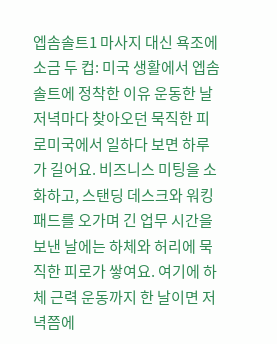엡솜솔트1 마사지 대신 욕조에 소금 두 컵: 미국 생활에서 엡솜 솔트에 정착한 이유 운동한 날 저녁마다 찾아오던 묵직한 피로미국에서 일하다 보면 하루가 길어요. 비즈니스 미팅을 소화하고, 스탠딩 데스크와 워킹패드를 오가며 긴 업무 시간을 보낸 날에는 하체와 허리에 묵직한 피로가 쌓여요. 여기에 하체 근력 운동까지 한 날이면 저녁쯤에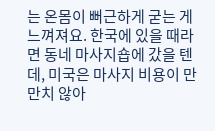는 온몸이 뻐근하게 굳는 게 느껴져요. 한국에 있을 때라면 동네 마사지숍에 갔을 텐데, 미국은 마사지 비용이 만만치 않아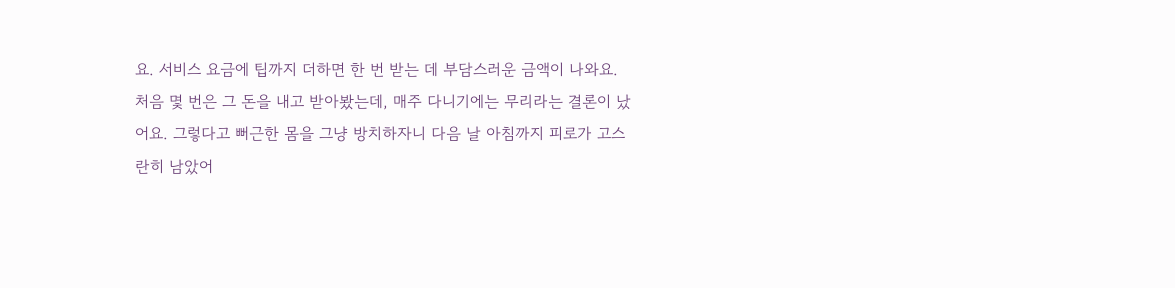요. 서비스 요금에 팁까지 더하면 한 번 받는 데 부담스러운 금액이 나와요. 처음 몇 번은 그 돈을 내고 받아봤는데, 매주 다니기에는 무리라는 결론이 났어요. 그렇다고 뻐근한 몸을 그냥 방치하자니 다음 날 아침까지 피로가 고스란히 남았어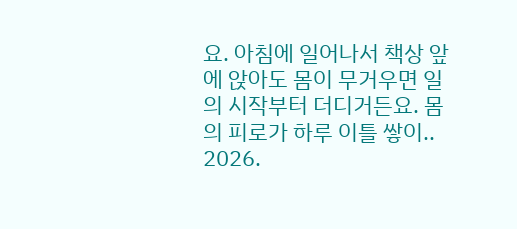요. 아침에 일어나서 책상 앞에 앉아도 몸이 무거우면 일의 시작부터 더디거든요. 몸의 피로가 하루 이틀 쌓이.. 2026.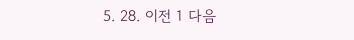5. 28. 이전 1 다음